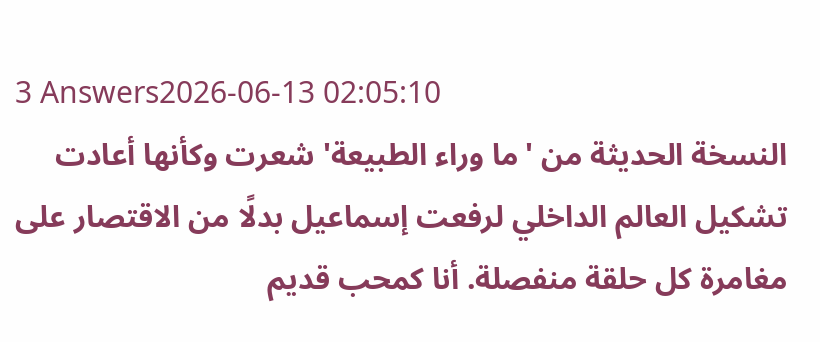3 Answers2026-06-13 02:05:10
النسخة الحديثة من 'ما وراء الطبيعة' شعرت وكأنها أعادت تشكيل العالم الداخلي لرفعت إسماعيل بدلًا من الاقتصار على مغامرة كل حلقة منفصلة. أنا كمحب قديم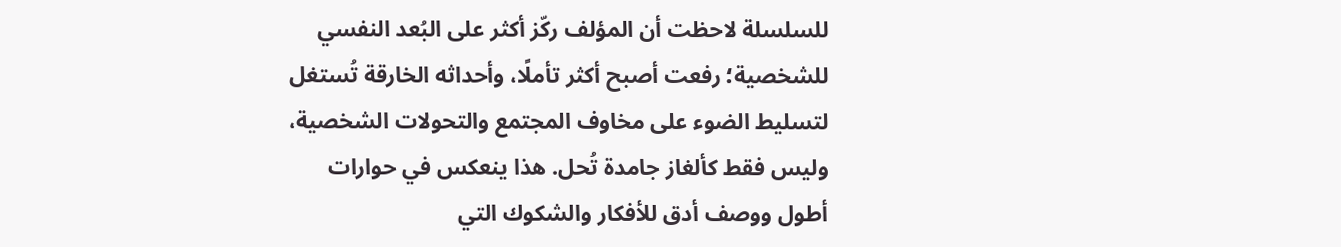للسلسلة لاحظت أن المؤلف ركّز أكثر على البُعد النفسي للشخصية؛ رفعت أصبح أكثر تأملًا، وأحداثه الخارقة تُستغل لتسليط الضوء على مخاوف المجتمع والتحولات الشخصية، وليس فقط كألغاز جامدة تُحل. هذا ينعكس في حوارات أطول ووصف أدق للأفكار والشكوك التي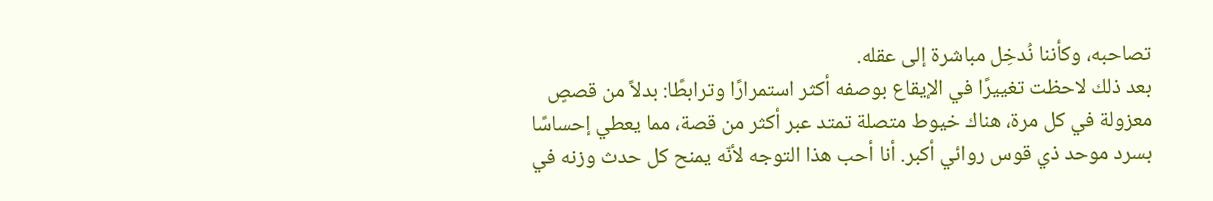تصاحبه، وكأننا نُدخِل مباشرة إلى عقله.
بعد ذلك لاحظت تغييرًا في الإيقاع بوصفه أكثر استمرارًا وترابطًا: بدلاً من قصصٍ معزولة في كل مرة، هناك خيوط متصلة تمتد عبر أكثر من قصة، مما يعطي إحساسًا بسرد موحد ذي قوس روائي أكبر. أنا أحب هذا التوجه لأنّه يمنح كل حدث وزنه في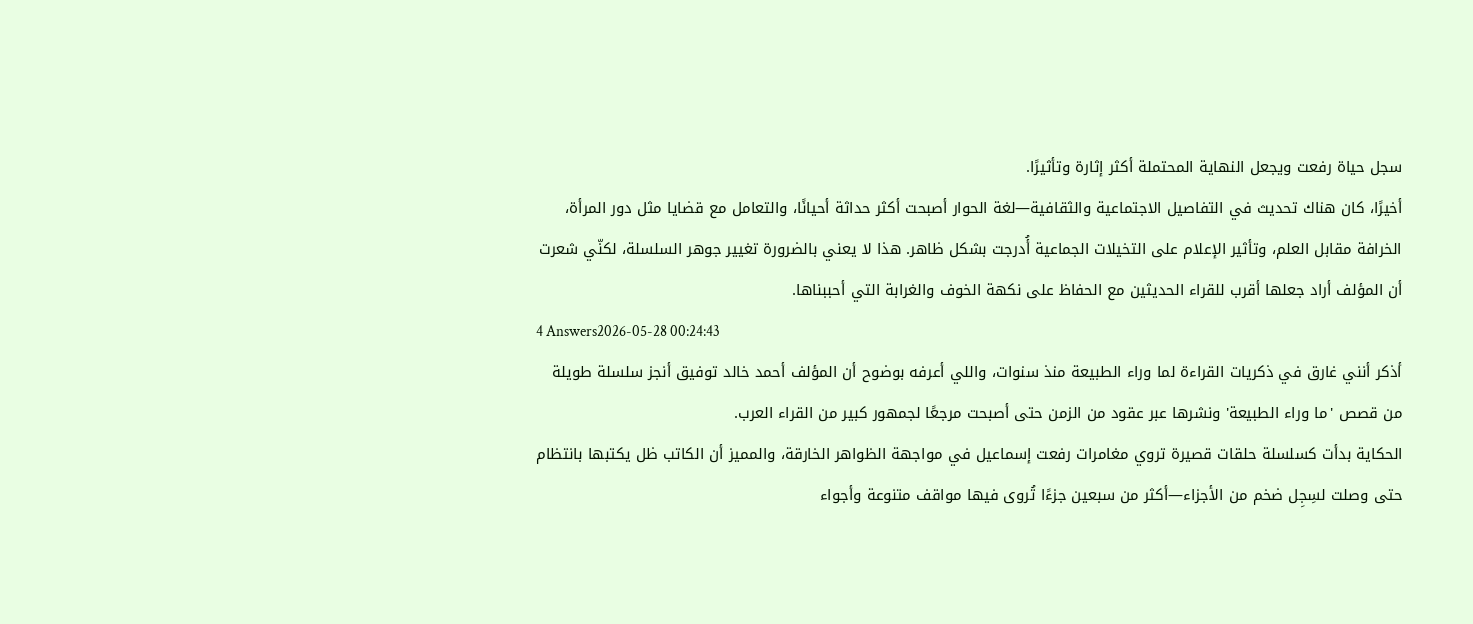سجل حياة رفعت ويجعل النهاية المحتملة أكثر إثارة وتأثيرًا.
أخيرًا، كان هناك تحديث في التفاصيل الاجتماعية والثقافية—لغة الحوار أصبحت أكثر حداثة أحيانًا، والتعامل مع قضايا مثل دور المرأة، الخرافة مقابل العلم، وتأثير الإعلام على التخيلات الجماعية أُدرجت بشكل ظاهر. هذا لا يعني بالضرورة تغيير جوهر السلسلة، لكنّي شعرت أن المؤلف أراد جعلها أقرب للقراء الحديثين مع الحفاظ على نكهة الخوف والغرابة التي أحببناها.
4 Answers2026-05-28 00:24:43
أذكر أنني غارق في ذكريات القراءة لما وراء الطبيعة منذ سنوات، واللي أعرفه بوضوح أن المؤلف أحمد خالد توفيق أنجز سلسلة طويلة من قصص 'ما وراء الطبيعة' ونشرها عبر عقود من الزمن حتى أصبحت مرجعًا لجمهور كبير من القراء العرب.
الحكاية بدأت كسلسلة حلقات قصيرة تروي مغامرات رفعت إسماعيل في مواجهة الظواهر الخارقة، والمميز أن الكاتب ظل يكتبها بانتظام حتى وصلت لسِجِل ضخم من الأجزاء—أكثر من سبعين جزءًا تُروى فيها مواقف متنوعة وأجواء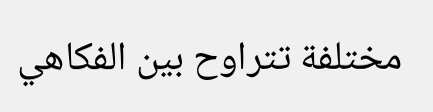مختلفة تتراوح بين الفكاهي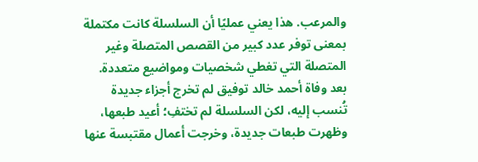والمرعب. هذا يعني عمليًا أن السلسلة كانت مكتملة بمعنى توفر عدد كبير من القصص المتصلة وغير المتصلة التي تغطي شخصيات ومواضيع متعددة.
بعد وفاة أحمد خالد توفيق لم تخرج أجزاء جديدة تُنسب إليه، لكن السلسلة لم تختفِ؛ أعيد طبعها، وظهرت طبعات جديدة، وخرجت أعمال مقتبسة عنها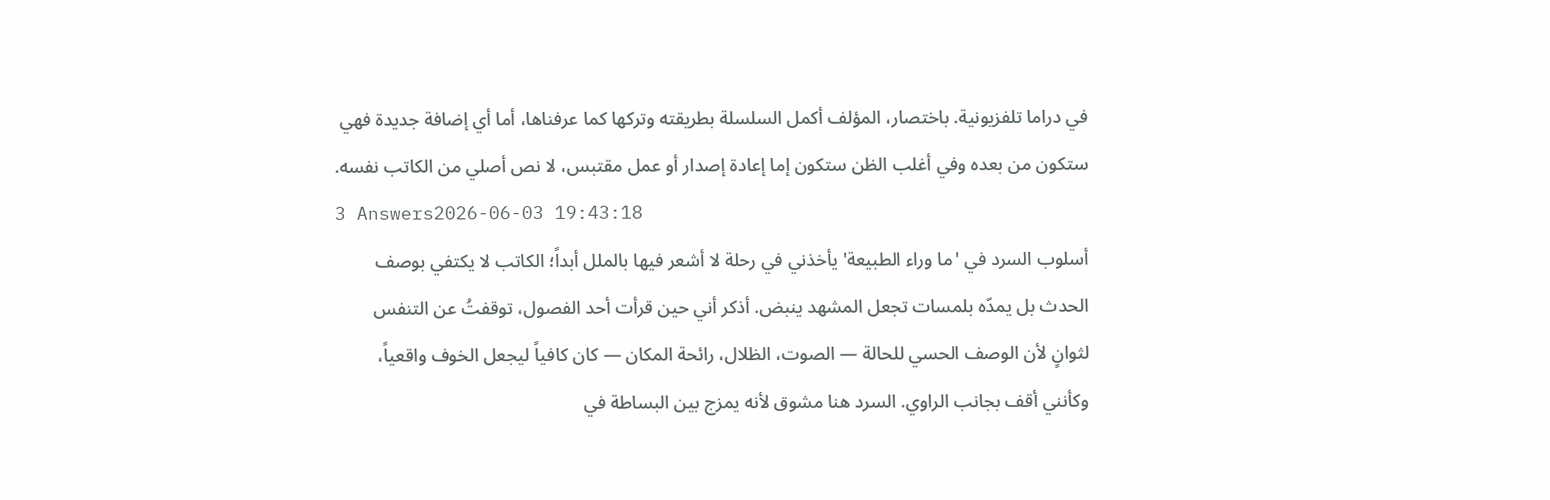في دراما تلفزيونية. باختصار، المؤلف أكمل السلسلة بطريقته وتركها كما عرفناها، أما أي إضافة جديدة فهي ستكون من بعده وفي أغلب الظن ستكون إما إعادة إصدار أو عمل مقتبس، لا نص أصلي من الكاتب نفسه.
3 Answers2026-06-03 19:43:18
أسلوب السرد في 'ما وراء الطبيعة' يأخذني في رحلة لا أشعر فيها بالملل أبداً؛ الكاتب لا يكتفي بوصف الحدث بل يمدّه بلمسات تجعل المشهد ينبض. أذكر أني حين قرأت أحد الفصول، توقفتُ عن التنفس لثوانٍ لأن الوصف الحسي للحالة — الصوت، الظلال، رائحة المكان — كان كافياً ليجعل الخوف واقعياً، وكأنني أقف بجانب الراوي. السرد هنا مشوق لأنه يمزج بين البساطة في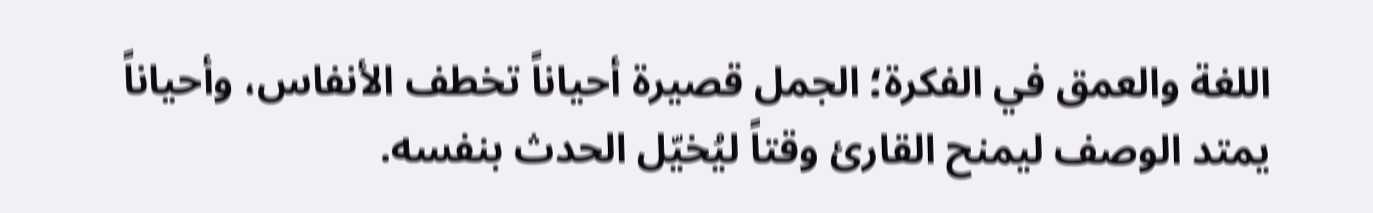اللغة والعمق في الفكرة؛ الجمل قصيرة أحياناً تخطف الأنفاس، وأحياناً يمتد الوصف ليمنح القارئ وقتاً ليُخيّل الحدث بنفسه.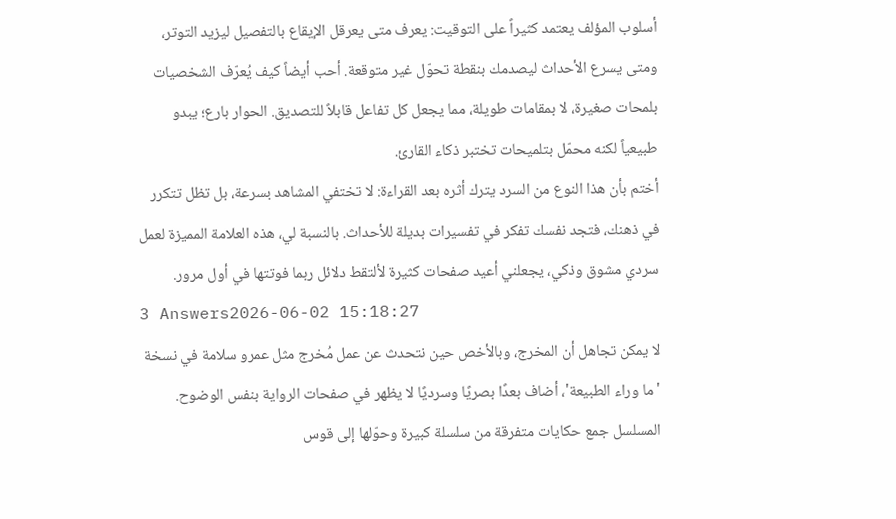أسلوب المؤلف يعتمد كثيراً على التوقيت: يعرف متى يعرقل الإيقاع بالتفصيل ليزيد التوتر، ومتى يسرع الأحداث ليصدمك بنقطة تحوّل غير متوقعة. أحب أيضاً كيف يُعرّف الشخصيات بلمحات صغيرة، لا بمقامات طويلة، مما يجعل كل تفاعل قابلاً للتصديق. الحوار بارع؛ يبدو طبيعياً لكنه محمّل بتلميحات تختبر ذكاء القارئ.
أختم بأن هذا النوع من السرد يترك أثره بعد القراءة: لا تختفي المشاهد بسرعة، بل تظل تتكرر في ذهنك، فتجد نفسك تفكر في تفسيرات بديلة للأحداث. بالنسبة لي، هذه العلامة المميزة لعمل سردي مشوق وذكي، يجعلني أعيد صفحات كثيرة لألتقط دلائل ربما فوتتها في أول مرور.
3 Answers2026-06-02 15:18:27
لا يمكن تجاهل أن المخرج، وبالأخص حين نتحدث عن عمل مُخرج مثل عمرو سلامة في نسخة 'ما وراء الطبيعة'، أضاف بعدًا بصريًا وسرديًا لا يظهر في صفحات الرواية بنفس الوضوح.
المسلسل جمع حكايات متفرقة من سلسلة كبيرة وحوّلها إلى قوس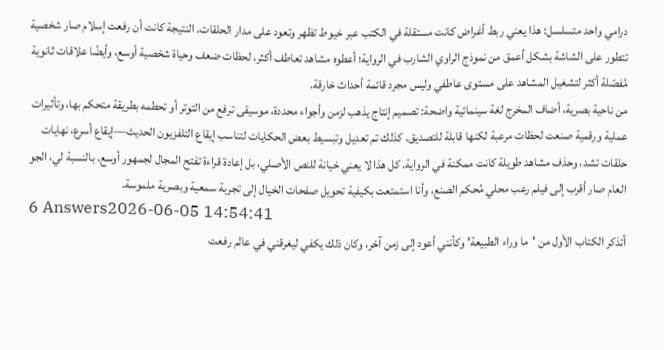درامي واحد متسلسل: هذا يعني ربط أغراض كانت مستقلة في الكتب عبر خيوط تظهر وتعود على مدار الحلقات. النتيجة كانت أن رفعت إسلام صار شخصية تتطور على الشاشة بشكل أعمق من نموذج الراوي الشارب في الرواية؛ أعطوه مشاهد تعاطف أكثر، لحظات ضعف وحياة شخصية أوسع، وأيضًا علاقات ثانوية مُفصّلة أكثر لتشغيل المشاهد على مستوى عاطفي وليس مجرد قائمة أحداث خارقة.
من ناحية بصرية، أضاف المخرج لغة سينمائية واضحة: تصميم إنتاج يذهب لزمن وأجواء محددة، موسيقى ترفع من التوتر أو تحطمه بطريقة متحكم بها، وتأثيرات عملية ورقمية صنعت لحظات مرعبة لكنها قابلة للتصديق. كذلك تم تعديل وتبسيط بعض الحكايات لتناسب إيقاع التلفزيون الحديث—إيقاع أسرع، نهايات حلقات تشد، وحذف مشاهد طويلة كانت ممكنة في الرواية. كل هذا لا يعني خيانة للنص الأصلي، بل إعادة قراءة تفتح المجال لجمهور أوسع. بالنسبة لي، الجو العام صار أقرب إلى فيلم رعب محلي مُحكم الصنع، وأنا استمتعت بكيفية تحويل صفحات الخيال إلى تجربة سمعية وبصرية ملموسة.
6 Answers2026-06-05 14:54:41
أتذكر الكتاب الأول من 'ما وراء الطبيعة' وكأنني أعود إلى زمن آخر، وكان ذلك يكفي ليغرقني في عالم رفعت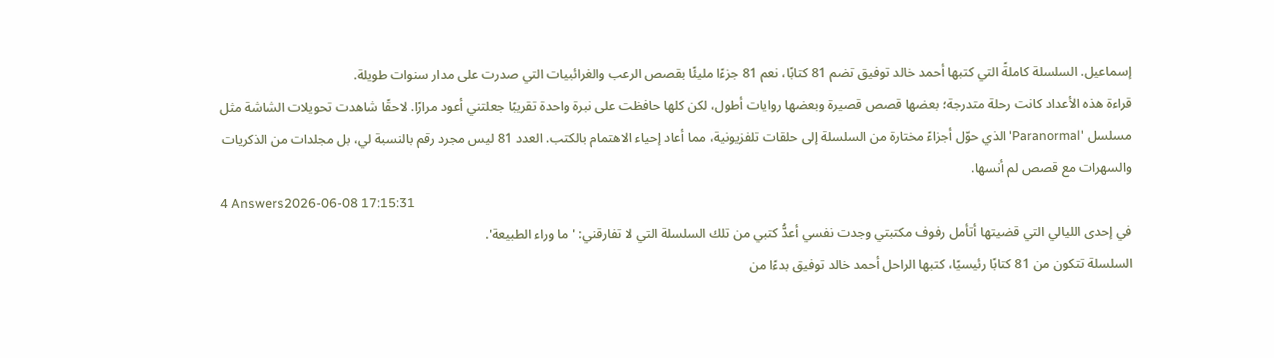إسماعيل. السلسلة كاملةً التي كتبها أحمد خالد توفيق تضم 81 كتابًا، نعم 81 جزءًا مليئًا بقصص الرعب والغرائبيات التي صدرت على مدار سنوات طويلة.
قراءة هذه الأعداد كانت رحلة متدرجة؛ بعضها قصص قصيرة وبعضها روايات أطول، لكن كلها حافظت على نبرة واحدة تقريبًا جعلتني أعود مرارًا. لاحقًا شاهدت تحويلات الشاشة مثل مسلسل 'Paranormal' الذي حوّل أجزاءً مختارة من السلسلة إلى حلقات تلفزيونية، مما أعاد إحياء الاهتمام بالكتب. العدد 81 ليس مجرد رقم بالنسبة لي، بل مجلدات من الذكريات والسهرات مع قصص لم أنسها.
4 Answers2026-06-08 17:15:31
في إحدى الليالي التي قضيتها أتأمل رفوف مكتبتي وجدت نفسي أعدُّ كتبي من تلك السلسلة التي لا تفارقني: 'ما وراء الطبيعة'.
السلسلة تتكون من 81 كتابًا رئيسيًا، كتبها الراحل أحمد خالد توفيق بدءًا من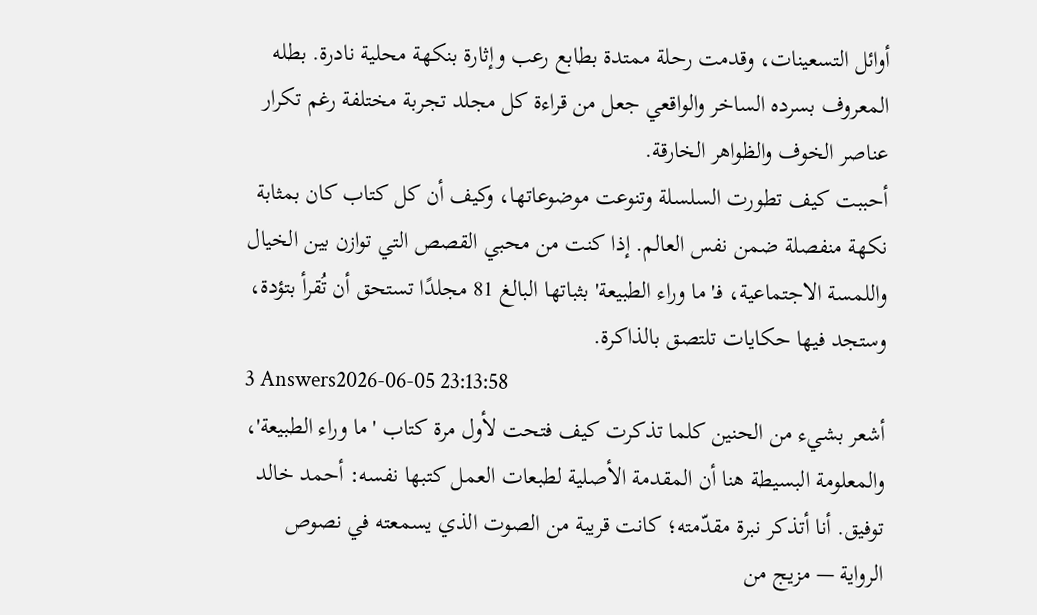أوائل التسعينات، وقدمت رحلة ممتدة بطابع رعب وإثارة بنكهة محلية نادرة. بطله المعروف بسرده الساخر والواقعي جعل من قراءة كل مجلد تجربة مختلفة رغم تكرار عناصر الخوف والظواهر الخارقة.
أحببت كيف تطورت السلسلة وتنوعت موضوعاتها، وكيف أن كل كتاب كان بمثابة نكهة منفصلة ضمن نفس العالم. إذا كنت من محبي القصص التي توازن بين الخيال واللمسة الاجتماعية، فـ'ما وراء الطبيعة' بثباتها البالغ 81 مجلدًا تستحق أن تُقرأ بتؤدة، وستجد فيها حكايات تلتصق بالذاكرة.
3 Answers2026-06-05 23:13:58
أشعر بشيء من الحنين كلما تذكرت كيف فتحت لأول مرة كتاب 'ما وراء الطبيعة'، والمعلومة البسيطة هنا أن المقدمة الأصلية لطبعات العمل كتبها نفسه: أحمد خالد توفيق. أنا أتذكر نبرة مقدّمته؛ كانت قريبة من الصوت الذي يسمعته في نصوص الرواية — مزيج من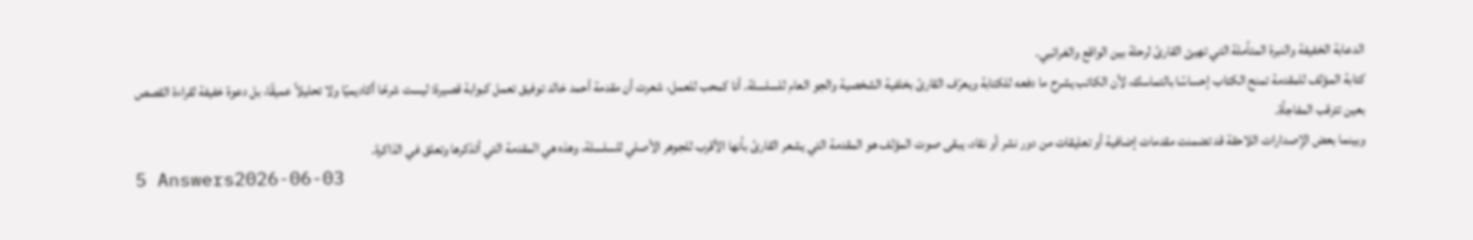الدعابة الخفيفة والنبرة المتأملة التي تهيئ القارئ لرحلة بين الواقع والغرائبي.
كتابة المؤلف للمقدمة تمنح الكتاب إحساسًا بالتماسك، لأن الكاتب يشرح ما دفعه للكتابة ويعرّف القارئ بخلفية الشخصية والجو العام للسلسلة. أنا كمحب للعمل، شعرت أن مقدمة أحمد خالد توفيق تعمل كبوابة قصيرة: ليست شرحًا أكاديميًا ولا تحليلاً عميقًا، بل دعوة خفيفة لقراءة القصص بعين تترقب المفاجأة.
وبينما بعض الإصدارات اللاحقة قد تضمنت مقدمات إضافية أو تعليقات من دور نشر أو نقاد، يبقى صوت المؤلف هو المقدمة التي يشعر القارئ بأنها الأقرب للجوهر الأصلي للسلسلة، وهذه هي المقدمة التي أتذكرها وتعلق في الذاكرة.
5 Answers2026-06-03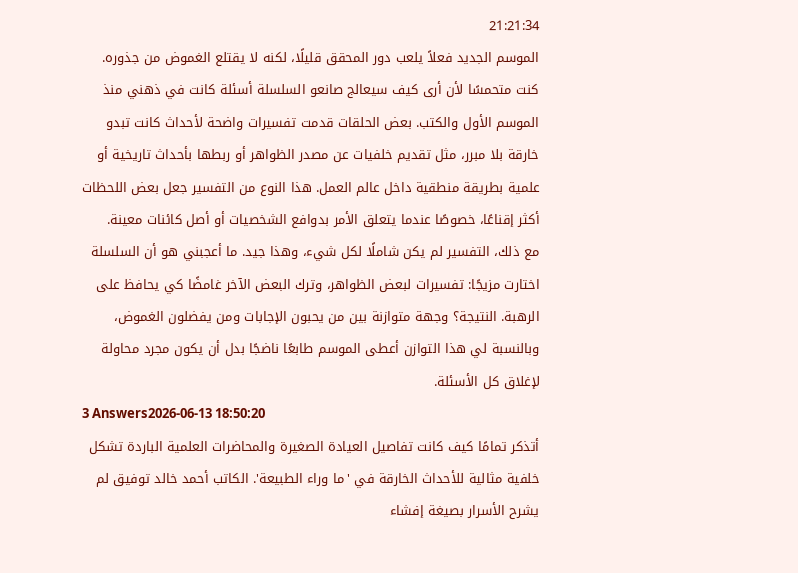21:21:34
الموسم الجديد فعلاً يلعب دور المحقق قليلًا، لكنه لا يقتلع الغموض من جذوره.
كنت متحمسًا لأن أرى كيف سيعالج صانعو السلسلة أسئلة كانت في ذهني منذ الموسم الأول والكتب. بعض الحلقات قدمت تفسيرات واضحة لأحداث كانت تبدو خارقة بلا مبرر، مثل تقديم خلفيات عن مصدر الظواهر أو ربطها بأحداث تاريخية أو علمية بطريقة منطقية داخل عالم العمل. هذا النوع من التفسير جعل بعض اللحظات أكثر إقناعًا، خصوصًا عندما يتعلق الأمر بدوافع الشخصيات أو أصل كائنات معينة.
مع ذلك، التفسير لم يكن شاملًا لكل شيء، وهذا جيد. ما أعجبني هو أن السلسلة اختارت مزيجًا: تفسيرات لبعض الظواهر، وترك البعض الآخر غامضًا كي يحافظ على الرهبة. النتيجة؟ وجهة متوازنة بين من يحبون الإجابات ومن يفضلون الغموض، وبالنسبة لي هذا التوازن أعطى الموسم طابعًا ناضجًا بدل أن يكون مجرد محاولة لإغلاق كل الأسئلة.
3 Answers2026-06-13 18:50:20
أتذكر تمامًا كيف كانت تفاصيل العيادة الصغيرة والمحاضرات العلمية الباردة تشكل خلفية مثالية للأحداث الخارقة في 'ما وراء الطبيعة'. الكاتب أحمد خالد توفيق لم يشرح الأسرار بصيغة إفشاء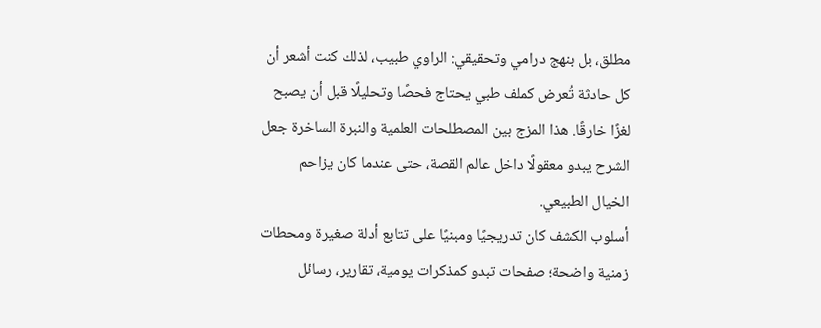مطلق، بل بنهج درامي وتحقيقي: الراوي طبيب، لذلك كنت أشعر أن كل حادثة تُعرض كملف طبي يحتاج فحصًا وتحليلًا قبل أن يصبح لغزًا خارقًا. هذا المزج بين المصطلحات العلمية والنبرة الساخرة جعل الشرح يبدو معقولًا داخل عالم القصة، حتى عندما كان يزاحم الخيال الطبيعي.
أسلوب الكشف كان تدريجيًا ومبنيًا على تتابع أدلة صغيرة ومحطات زمنية واضحة؛ صفحات تبدو كمذكرات يومية، تقارير، رسائل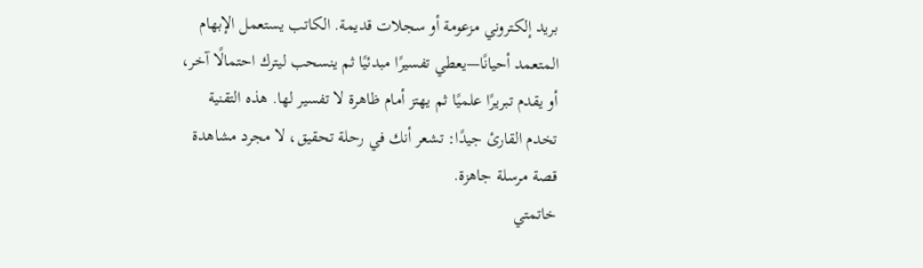بريد إلكتروني مزعومة أو سجلات قديمة. الكاتب يستعمل الإبهام المتعمد أحيانًا—يعطي تفسيرًا مبدئيًا ثم ينسحب ليترك احتمالًا آخر، أو يقدم تبريرًا علميًا ثم يهتز أمام ظاهرة لا تفسير لها. هذه التقنية تخدم القارئ جيدًا: تشعر أنك في رحلة تحقيق، لا مجرد مشاهدة قصة مرسلة جاهزة.
خاتمتي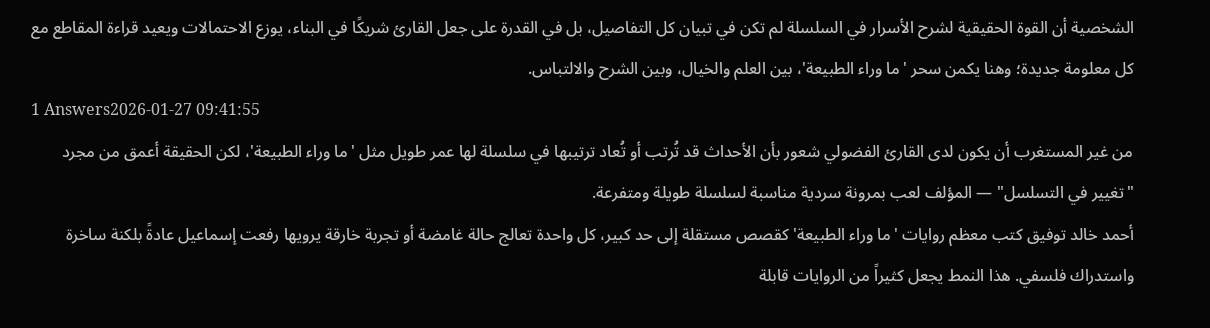الشخصية أن القوة الحقيقية لشرح الأسرار في السلسلة لم تكن في تبيان كل التفاصيل، بل في القدرة على جعل القارئ شريكًا في البناء، يوزع الاحتمالات ويعيد قراءة المقاطع مع كل معلومة جديدة؛ وهنا يكمن سحر 'ما وراء الطبيعة'، بين العلم والخيال، وبين الشرح والالتباس.
1 Answers2026-01-27 09:41:55
من غير المستغرب أن يكون لدى القارئ الفضولي شعور بأن الأحداث قد تُرتب أو تُعاد ترتيبها في سلسلة لها عمر طويل مثل 'ما وراء الطبيعة'، لكن الحقيقة أعمق من مجرد "تغيير في التسلسل" — المؤلف لعب بمرونة سردية مناسبة لسلسلة طويلة ومتفرعة.
أحمد خالد توفيق كتب معظم روايات 'ما وراء الطبيعة' كقصص مستقلة إلى حد كبير، كل واحدة تعالج حالة غامضة أو تجربة خارقة يرويها رفعت إسماعيل عادةً بلكنة ساخرة واستدراك فلسفي. هذا النمط يجعل كثيراً من الروايات قابلة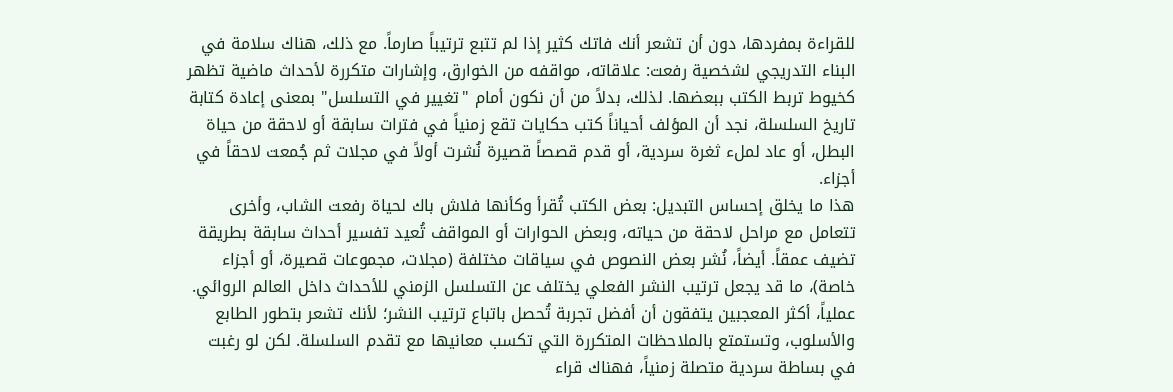للقراءة بمفردها، دون أن تشعر أنك فاتك كثير إذا لم تتبع ترتيباً صارماً. مع ذلك، هناك سلامة في البناء التدريجي لشخصية رفعت: علاقاته، مواقفه من الخوارق، وإشارات متكررة لأحداث ماضية تظهر كخيوط تربط الكتب ببعضها. لذلك، بدلاً من أن نكون أمام "تغيير في التسلسل" بمعنى إعادة كتابة تاريخ السلسلة، نجد أن المؤلف أحياناً كتب حكايات تقع زمنياً في فترات سابقة أو لاحقة من حياة البطل، أو عاد لملء ثغرة سردية، أو قدم قصصاً قصيرة نُشرت أولاً في مجلات ثم جُمعت لاحقاً في أجزاء.
هذا ما يخلق إحساس التبديل: بعض الكتب تُقرأ وكأنها فلاش باك لحياة رفعت الشاب، وأخرى تتعامل مع مراحل لاحقة من حياته، وبعض الحوارات أو المواقف تُعيد تفسير أحداث سابقة بطريقة تضيف عمقاً. أيضاً، نُشر بعض النصوص في سياقات مختلفة (مجلات، مجموعات قصيرة، أو أجزاء خاصة)، ما قد يجعل ترتيب النشر الفعلي يختلف عن التسلسل الزمني للأحداث داخل العالم الروائي. عملياً، أكثر المعجبين يتفقون أن أفضل تجربة تُحصل باتباع ترتيب النشر؛ لأنك تشعر بتطور الطابع والأسلوب، وتستمتع بالملاحظات المتكررة التي تكسب معانيها مع تقدم السلسلة. لكن لو رغبت في بساطة سردية متصلة زمنياً، فهناك قراء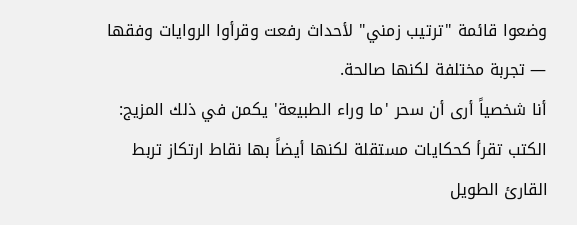وضعوا قائمة "ترتيب زمني" لأحداث رفعت وقرأوا الروايات وفقها — تجربة مختلفة لكنها صالحة.
أنا شخصياً أرى أن سحر 'ما وراء الطبيعة' يكمن في ذلك المزيج: الكتب تقرأ كحكايات مستقلة لكنها أيضاً بها نقاط ارتكاز تربط القارئ الطويل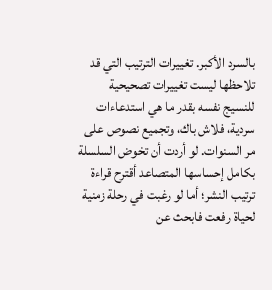بالسرد الأكبر. تغييرات الترتيب التي قد تلاحظها ليست تغييرات تصحيحية للنسيج نفسه بقدر ما هي استدعاءات سردية، فلاش باك، وتجميع نصوص على مر السنوات. لو أردت أن تخوض السلسلة بكامل إحساسها المتصاعد أقترح قراءة ترتيب النشر؛ أما لو رغبت في رحلة زمنية لحياة رفعت فابحث عن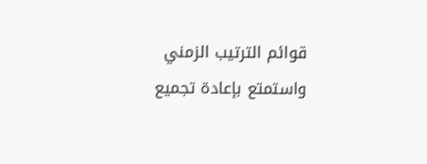قوائم الترتيب الزمني واستمتع بإعادة تجميع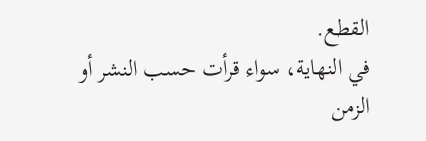القطع.
في النهاية، سواء قرأت حسب النشر أو الزمن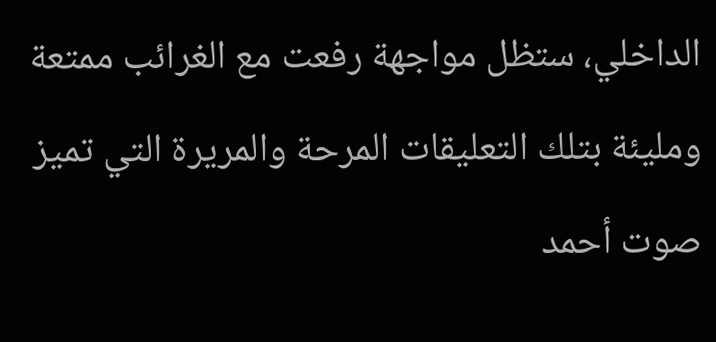الداخلي، ستظل مواجهة رفعت مع الغرائب ممتعة ومليئة بتلك التعليقات المرحة والمريرة التي تميز صوت أحمد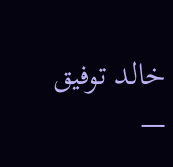خالد توفيق —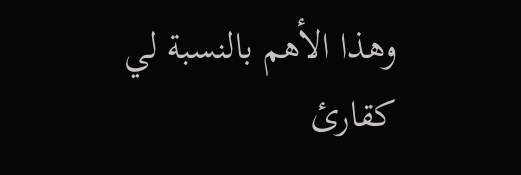وهذا الأهم بالنسبة لي كقارئ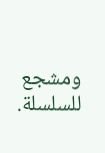ومشجع للسلسلة.